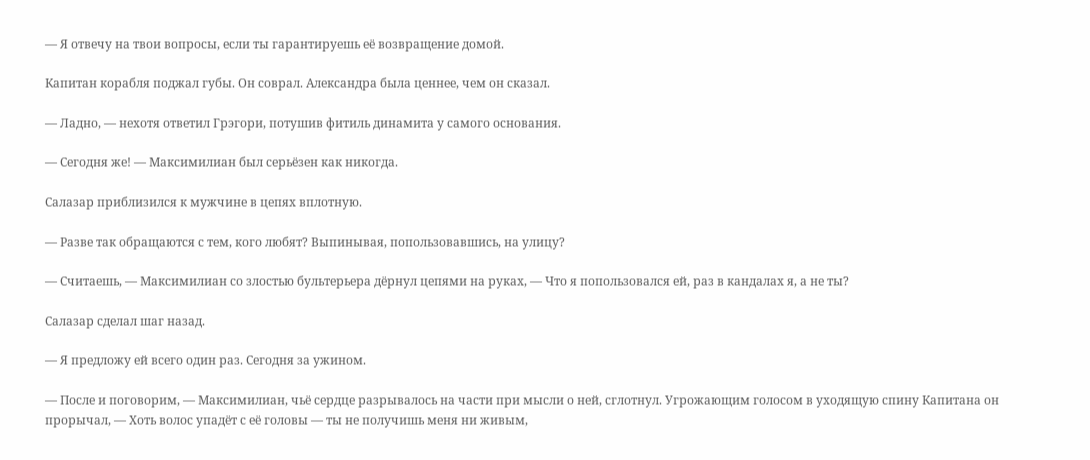— Я отвечу на твои вопросы, если ты гарантируешь её возвращение домой.

Капитан корабля поджал губы. Он соврал. Александра была ценнее, чем он сказал.

— Ладно, — нехотя ответил Грэгори, потушив фитиль динамита у самого основания.

— Сегодня же! — Максимилиан был серьёзен как никогда.

Салазар приблизился к мужчине в цепях вплотную.

— Разве так обращаются с тем, кого любят? Выпинывая, попользовавшись, на улицу?

— Считаешь, — Максимилиан со злостью бультерьера дёрнул цепями на руках, — Что я попользовался ей, раз в кандалах я, а не ты?

Салазар сделал шаг назад.

— Я предложу ей всего один раз. Сегодня за ужином.

— После и поговорим, — Максимилиан, чьё сердце разрывалось на части при мысли о ней, сглотнул. Угрожающим голосом в уходящую спину Капитана он прорычал, — Хоть волос упадёт с её головы — ты не получишь меня ни живым,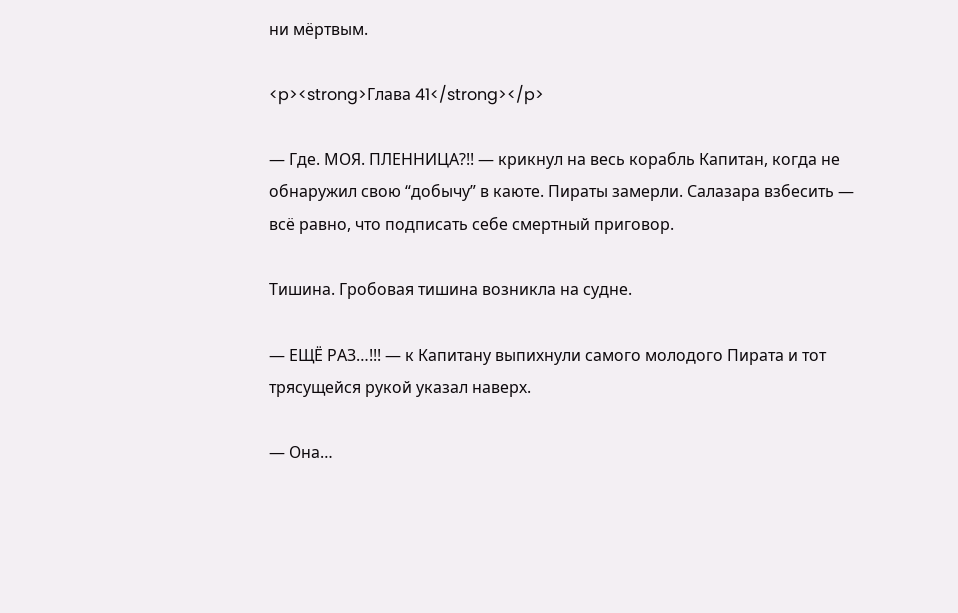ни мёртвым.

<p><strong>Глава 41</strong></p>

— Где. МОЯ. ПЛЕННИЦА?!! — крикнул на весь корабль Капитан, когда не обнаружил свою “добычу” в каюте. Пираты замерли. Салазара взбесить — всё равно, что подписать себе смертный приговор.

Тишина. Гробовая тишина возникла на судне.

— ЕЩЁ РАЗ…!!! — к Капитану выпихнули самого молодого Пирата и тот трясущейся рукой указал наверх.

— Она…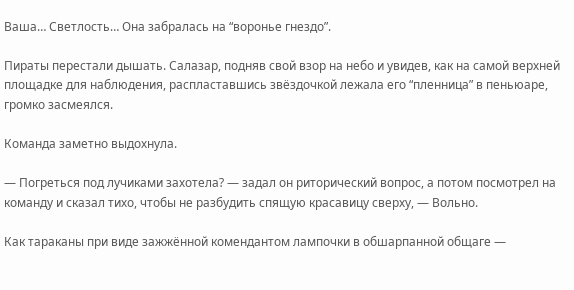Ваша… Светлость… Она забралась на “воронье гнездо”.

Пираты перестали дышать. Салазар, подняв свой взор на небо и увидев, как на самой верхней площадке для наблюдения, распластавшись звёздочкой лежала его “пленница” в пеньюаре, громко засмеялся.

Команда заметно выдохнула.

— Погреться под лучиками захотела? — задал он риторический вопрос, а потом посмотрел на команду и сказал тихо, чтобы не разбудить спящую красавицу сверху, — Вольно.

Как тараканы при виде зажжённой комендантом лампочки в обшарпанной общаге —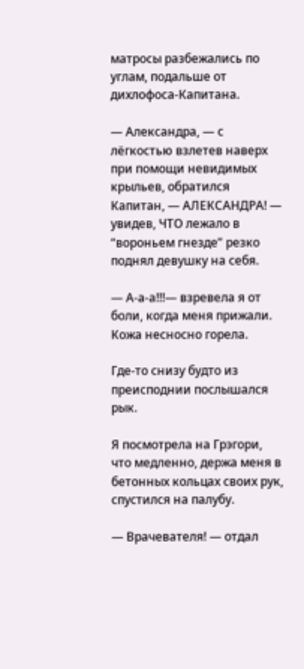матросы разбежались по углам, подальше от дихлофоса-Капитана.

— Александра, — с лёгкостью взлетев наверх при помощи невидимых крыльев, обратился Капитан, — АЛЕКСАНДРА! — увидев, ЧТО лежало в “вороньем гнезде” резко поднял девушку на себя.

— А-а-а!!!— взревела я от боли, когда меня прижали. Кожа несносно горела.

Где-то снизу будто из преисподнии послышался рык.

Я посмотрела на Грэгори, что медленно, держа меня в бетонных кольцах своих рук, спустился на палубу.

— Врачевателя! — отдал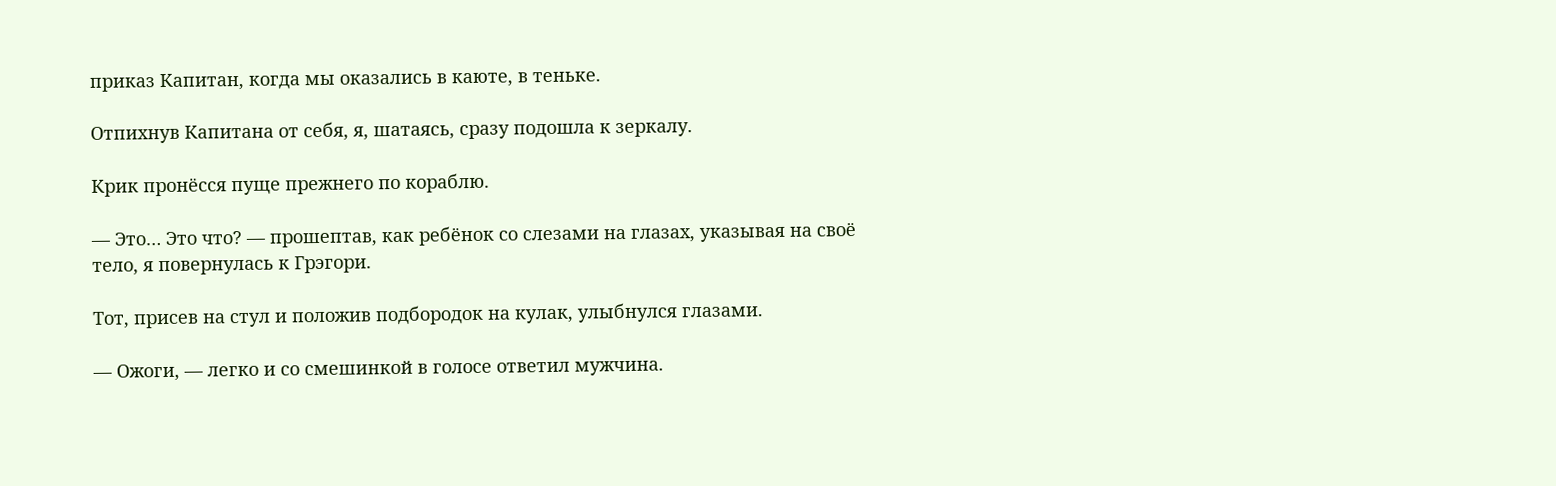приказ Капитан, когда мы оказались в каюте, в теньке.

Отпихнув Капитана от себя, я, шатаясь, сразу подошла к зеркалу.

Крик пронёсся пуще прежнего по кораблю.

— Это… Это что? — прошептав, как ребёнок со слезами на глазах, указывая на своё тело, я повернулась к Грэгори.

Тот, присев на стул и положив подбородок на кулак, улыбнулся глазами.

— Ожоги, — легко и со смешинкой в голосе ответил мужчина.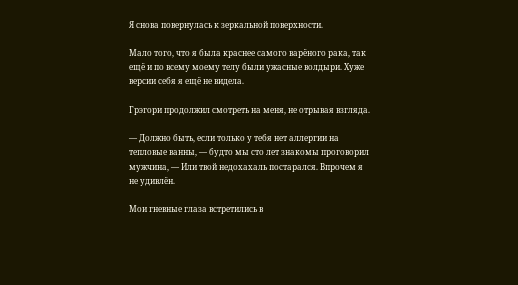Я снова повернулась к зеркальной поверхности.

Мало того, что я была краснее самого варёного рака, так ещё и по всему моему телу были ужасные волдыри. Хуже версии себя я ещё не видела.

Грэгори продолжил смотреть на меня, не отрывая взгляда.

— Должно быть, если только у тебя нет аллергии на тепловые ванны, — будто мы сто лет знакомы проговорил мужчина, — Или твой недохахаль постарался. Впрочем я не удивлён.

Мои гневные глаза встретились в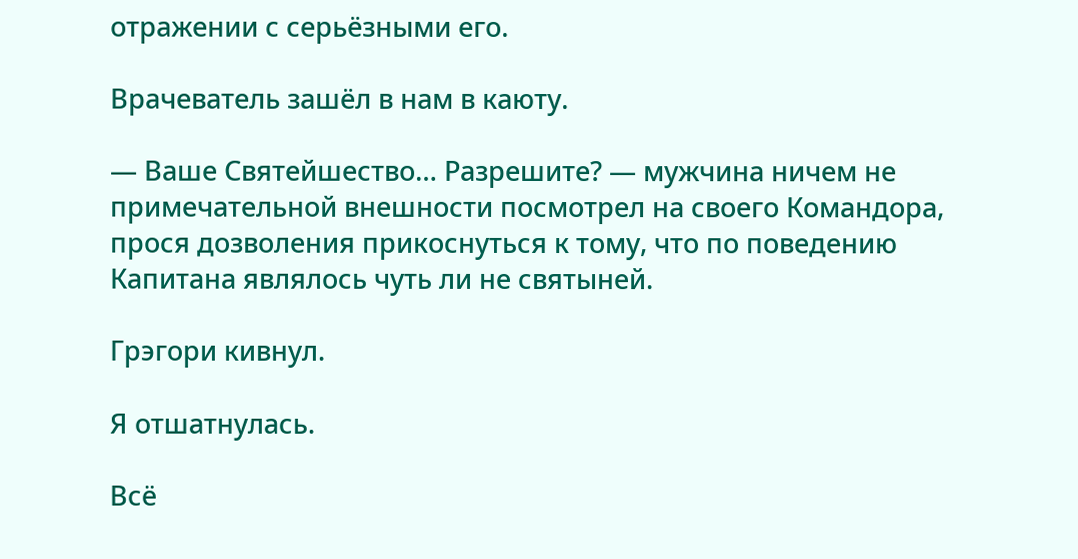отражении с серьёзными его.

Врачеватель зашёл в нам в каюту.

— Ваше Святейшество… Разрешите? — мужчина ничем не примечательной внешности посмотрел на своего Командора, прося дозволения прикоснуться к тому, что по поведению Капитана являлось чуть ли не святыней.

Грэгори кивнул.

Я отшатнулась.

Всё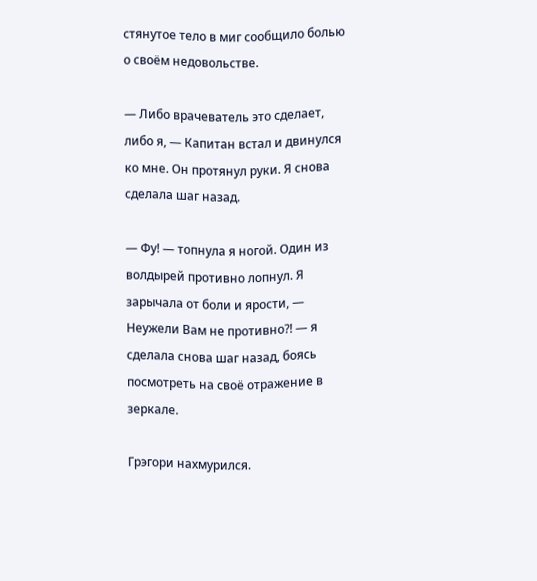стянутое тело в миг сообщило болью о своём недовольстве.

— Либо врачеватель это сделает, либо я, — Капитан встал и двинулся ко мне. Он протянул руки. Я снова сделала шаг назад.

— Фу! — топнула я ногой. Один из волдырей противно лопнул. Я зарычала от боли и ярости, — Неужели Вам не противно?! — я сделала снова шаг назад, боясь посмотреть на своё отражение в зеркале.

Грэгори нахмурился.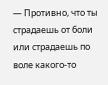— Противно, что ты страдаешь от боли или страдаешь по воле какого-то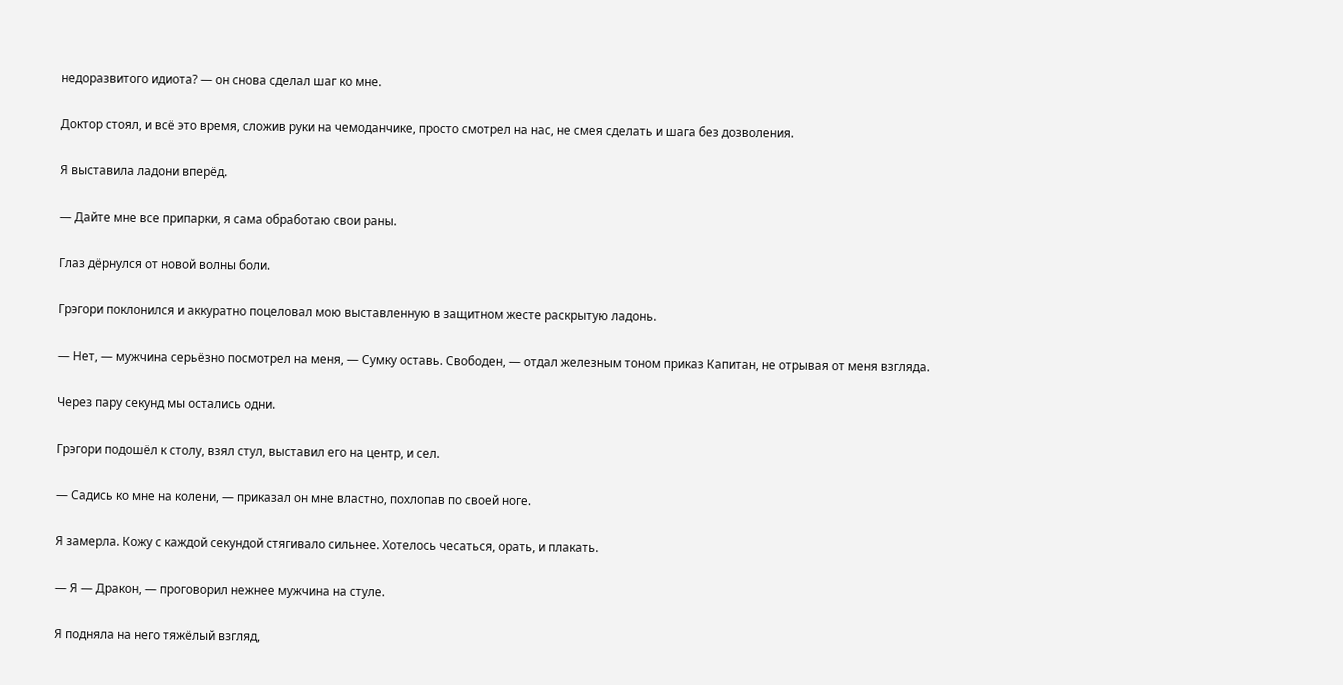недоразвитого идиота? — он снова сделал шаг ко мне.

Доктор стоял, и всё это время, сложив руки на чемоданчике, просто смотрел на нас, не смея сделать и шага без дозволения.

Я выставила ладони вперёд.

— Дайте мне все припарки, я сама обработаю свои раны.

Глаз дёрнулся от новой волны боли.

Грэгори поклонился и аккуратно поцеловал мою выставленную в защитном жесте раскрытую ладонь.

— Нет, — мужчина серьёзно посмотрел на меня, — Сумку оставь. Свободен, — отдал железным тоном приказ Капитан, не отрывая от меня взгляда.

Через пару секунд мы остались одни.

Грэгори подошёл к столу, взял стул, выставил его на центр, и сел.

— Садись ко мне на колени, — приказал он мне властно, похлопав по своей ноге.

Я замерла. Кожу с каждой секундой стягивало сильнее. Хотелось чесаться, орать, и плакать.

— Я — Дракон, — проговорил нежнее мужчина на стуле.

Я подняла на него тяжёлый взгляд,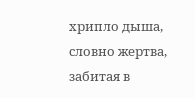хрипло дыша, словно жертва, забитая в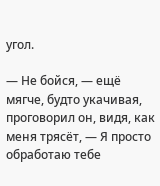угол.

— Не бойся, — ещё мягче, будто укачивая, проговорил он, видя, как меня трясёт, — Я просто обработаю тебе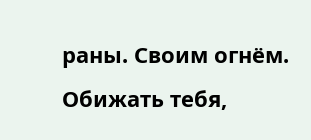раны. Своим огнём. Обижать тебя,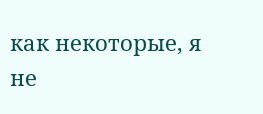как некоторые, я не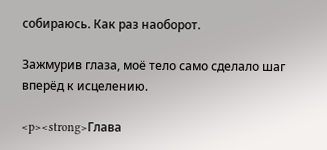собираюсь. Как раз наоборот.

Зажмурив глаза, моё тело само сделало шаг вперёд к исцелению.

<p><strong>Глава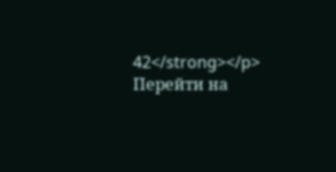42</strong></p>
Перейти на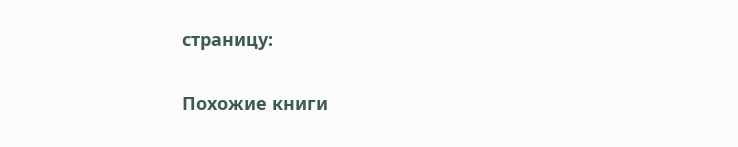страницу:

Похожие книги